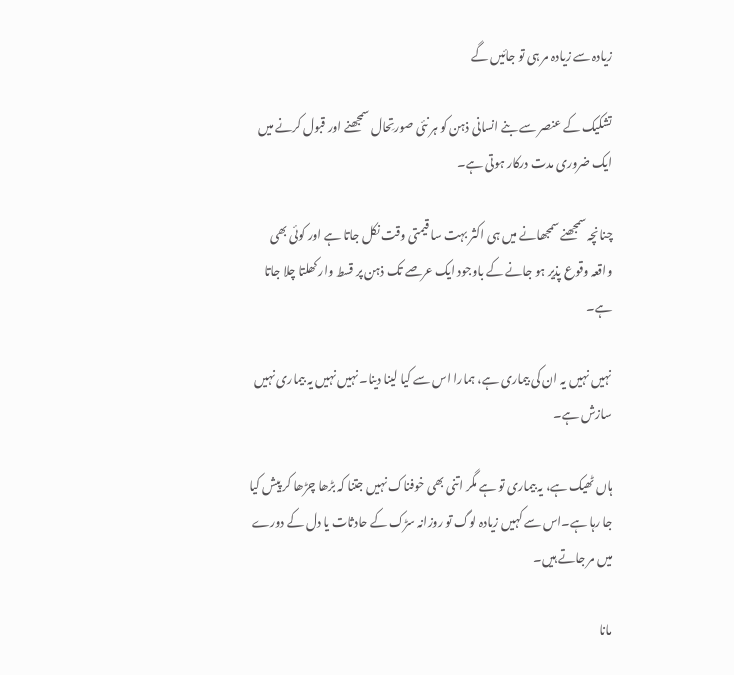زیادہ سے زیادہ مر ہی تو جائیں گے

تشکیک کے عنصر سے بنے انسانی ذہن کو ہر نئی صورتِحال سمجھنے اور قبول کرنے میں ایک ضروری مدت درکار ہوتی ہے۔

چنانچہ سمجھنے سمجھانے میں ہی اکثر بہت سا قیمتی وقت نکل جاتا ہے اور کوئی بھی واقعہ وقوع پذیر ہو جانے کے باوجود ایک عرصے تک ذہن پر قسط وار کھلتا چلا جاتا ہے۔

نہیں نہیں یہ ان کی بیماری ہے، ہمارا اس سے کیا لینا دینا۔ نہیں نہیں یہ بیماری نہیں سازش ہے۔

ہاں ٹھیک ہے، یہ بیماری تو ہے مگر اتنی بھی خوفناک نہیں جتنا کہ بڑھا چڑھا کر پیش کیا جا رہا ہے۔اس سے کہیں زیادہ لوگ تو روزانہ سڑک کے حادثات یا دل کے دورے میں مر جاتے ہیں۔

مانا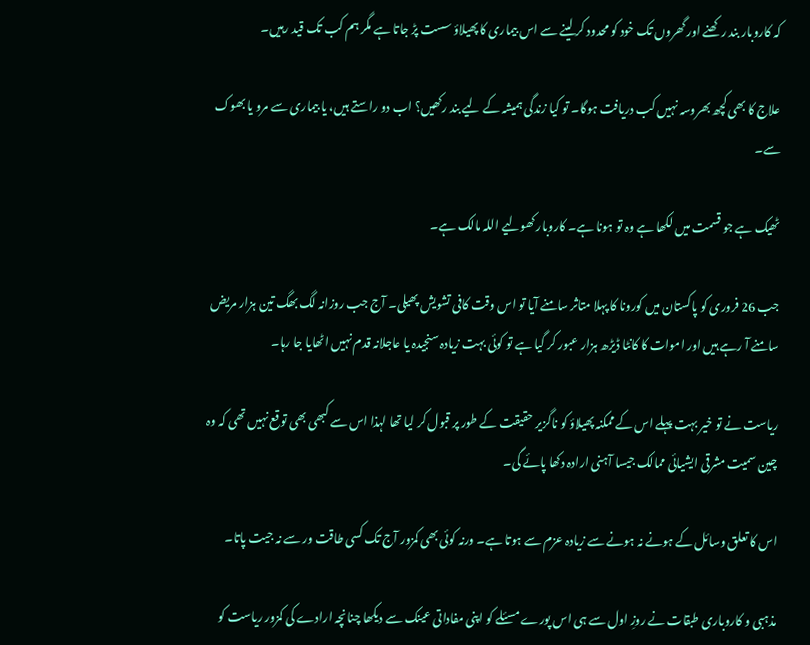کہ کاروبار بند رکھنے اور گھروں تک خود کو محدود کر لینے سے اس بیماری کا پھیلاؤ سست پڑ جاتا ہے مگر ہم کب تک قید رہیں۔

علاج کا بھی کچھ بھروسہ نہیں کب دریافت ہوگا۔ تو کیا زندگی ہمیشہ کے لیے بند رکھیں؟ اب دو راستے ہیں، یا بیماری سے مرو یا بھوک سے۔

ٹھیک ہے جو قسمت میں لکھا ہے وہ تو ہونا ہے۔ کاروبار کھولیے اللہ مالک ہے۔

جب 26 فروری کو پاکستان میں کورونا کا پہلا متاثر سامنے آیا تو اس وقت کافی تشویش پھیلی۔ آج جب روزانہ لگ بھگ تین ہزار مریض سامنے آ رہے ہیں اور اموات کا کانٹا ڈیڑھ ہزار عبور کر گیا ہے تو کوئی بہت زیادہ سنجیدہ یا عاجلانہ قدم نہیں اٹھایا جا رہا۔

ریاست نے تو خیر بہت پہلے اس کے ممکنہ پھیلاؤ کو ناگزیر حقیقت کے طور پر قبول کر لیا تھا لہذا اس سے کبھی بھی توقع نہیں تھی کہ وہ چین سمیت مشرقی ایشیائی ممالک جیسا آہنی ارادہ دکھا پائے گی۔

اس کا تعلق وسائل کے ہونے نہ ہونے سے زیادہ عزم سے ہوتا ہے۔ ورنہ کوئی بھی کمزور آج تک کسی طاقت ور سے نہ جیت پاتا۔

مذہبی و کاروباری طبقات نے روزِ اول سے ہی اس پورے مسئلے کو اپنی مفاداتی عینک سے دیکھا چنانچہ ارادے کی کمزور ریاست کو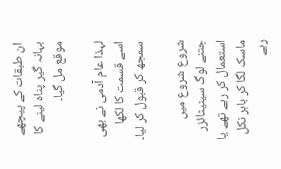ان طبقات کے پیچھے بہانہ گیر پناہ لینے کا موقع مل گیا۔

لہذا عام آدمی نے بھی اسے قسمت کا لکھا سمجھ کر قبول کر لیا۔

شروع شروع میں جتنے لوگ سینیٹائزر استعمال کر رہے تھے یا ماسک لگا کر باہر نکل رہے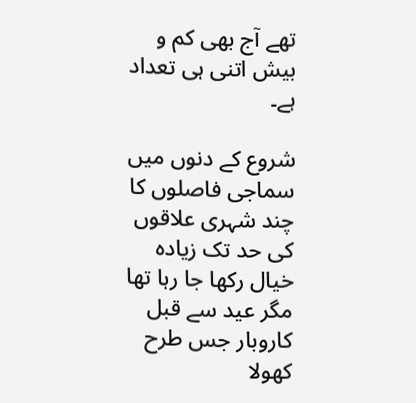تھے آج بھی کم و بیش اتنی ہی تعداد ہے۔

شروع کے دنوں میں سماجی فاصلوں کا چند شہری علاقوں کی حد تک زیادہ خیال رکھا جا رہا تھا مگر عید سے قبل کاروبار جس طرح کھولا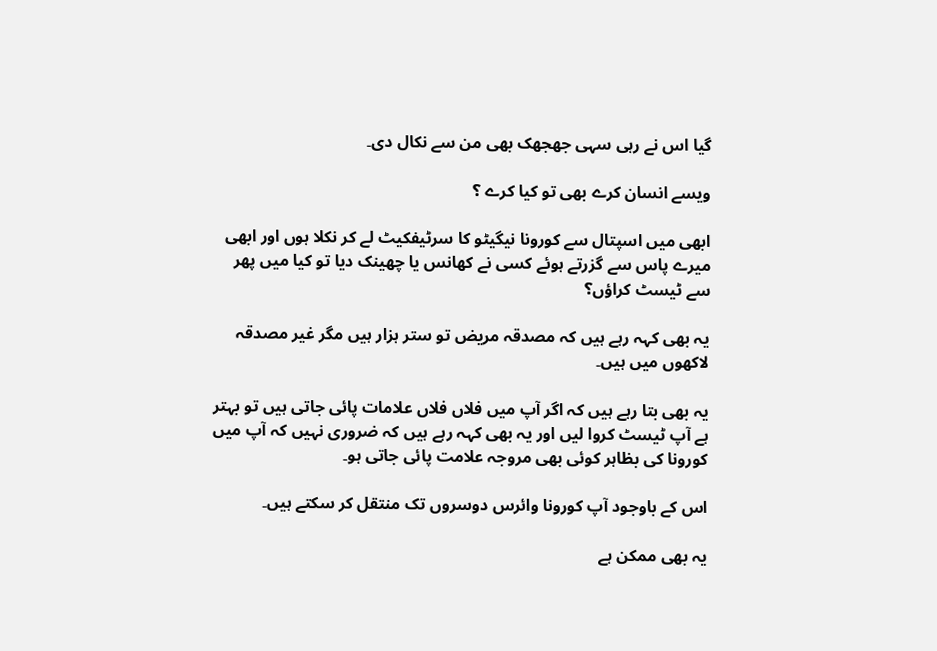گیا اس نے رہی سہی جھجھک بھی من سے نکال دی۔

ویسے انسان کرے بھی تو کیا کرے ؟

ابھی میں اسپتال سے کورونا نیگیٹو کا سرٹیفکیٹ لے کر نکلا ہوں اور ابھی میرے پاس سے گزرتے ہوئے کسی نے کھانس یا چھینک دیا تو کیا میں پھر سے ٹیسٹ کراؤں؟

یہ بھی کہہ رہے ہیں کہ مصدقہ مریض تو ستر ہزار ہیں مگر غیر مصدقہ لاکھوں میں ہیں۔

یہ بھی بتا رہے ہیں کہ اگر آپ میں فلاں فلاں علامات پائی جاتی ہیں تو بہتر ہے آپ ٹیسٹ کروا لیں اور یہ بھی کہہ رہے ہیں کہ ضروری نہیں کہ آپ میں کورونا کی بظاہر کوئی بھی مروجہ علامت پائی جاتی ہو۔

اس کے باوجود آپ کورونا وائرس دوسروں تک منتقل کر سکتے ہیں۔

یہ بھی ممکن ہے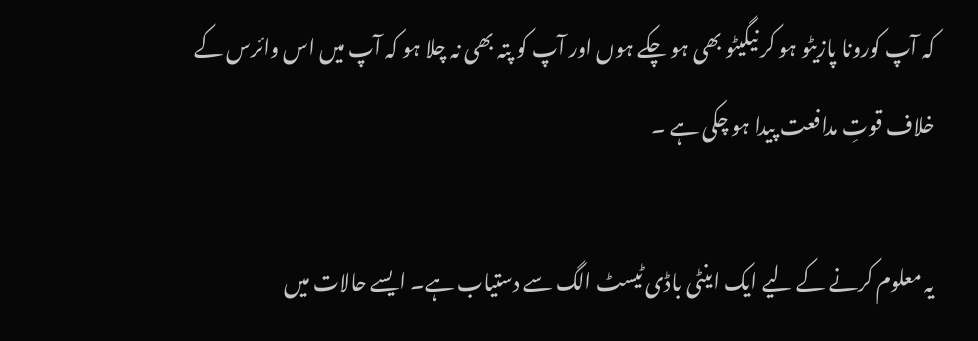کہ آپ کورونا پازیٹو ہو کر نیگیٹو بھی ہو چکے ہوں اور آپ کو پتہ بھی نہ چلا ہو کہ آپ میں اس وائرس کے خلاف قوتِ مدافعت پیدا ہو چکی ہے ۔

یہ معلوم کرنے کے لیے ایک اینٹی باڈی ٹیسٹ الگ سے دستیاب ہے۔ ایسے حالات میں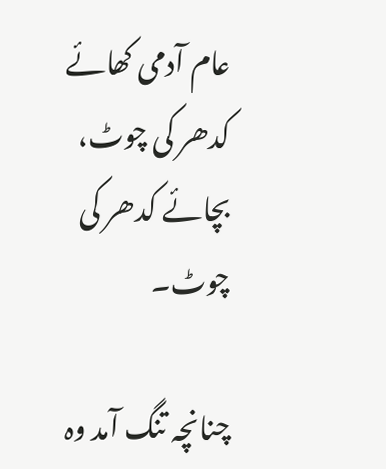عام آدمی کھائے کدھر کی چوٹ، بچائے کدھر کی چوٹ۔

چنانچہ تنگ آمد وہ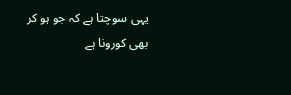یہی سوچتا ہے کہ جو ہو کر بھی کورونا ہے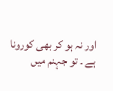اور نہ ہو کر بھی کورونا ہے ۔ تو جہنم میں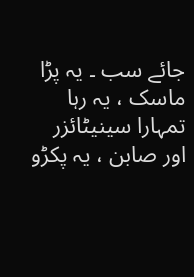جائے سب ۔ یہ پڑا ماسک ، یہ رہا تمہارا سینیٹائزر اور صابن ، یہ پکڑو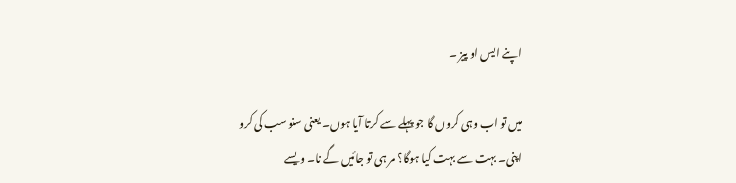اپنے ایس او پیز ۔

میں تو اب وہی کروں گا جو پہلے سے کرتا آیا ہوں۔ یعنی سنو سب کی کرو اپنی۔ بہت سے بہت کیا ہوگا؟ مر ہی تو جائیں گے نا۔ ویسے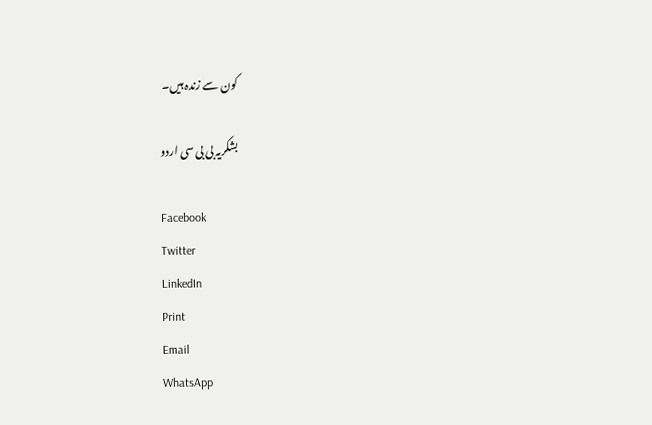کون سے زندہ ہیں۔

بشکریہ بی بی سی اردو

Facebook
Twitter
LinkedIn
Print
Email
WhatsApp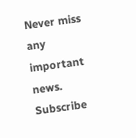Never miss any important news. Subscribe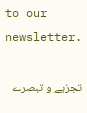to our newsletter.

تجزیے و تبصرے